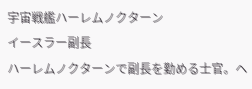宇宙戦艦ハーレムノクターン
イースラー副長
ハーレムノクターンで副長を勤める士官。ヘ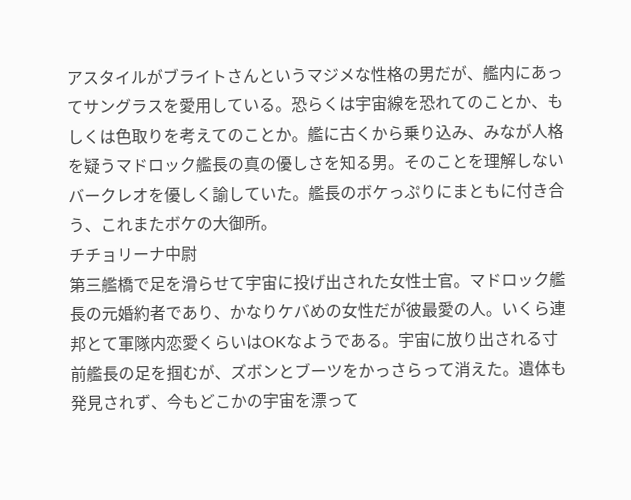アスタイルがブライトさんというマジメな性格の男だが、艦内にあってサングラスを愛用している。恐らくは宇宙線を恐れてのことか、もしくは色取りを考えてのことか。艦に古くから乗り込み、みなが人格を疑うマドロック艦長の真の優しさを知る男。そのことを理解しないバークレオを優しく諭していた。艦長のボケっぷりにまともに付き合う、これまたボケの大御所。
チチョリーナ中尉
第三艦橋で足を滑らせて宇宙に投げ出された女性士官。マドロック艦長の元婚約者であり、かなりケバめの女性だが彼最愛の人。いくら連邦とて軍隊内恋愛くらいはOKなようである。宇宙に放り出される寸前艦長の足を掴むが、ズボンとブーツをかっさらって消えた。遺体も発見されず、今もどこかの宇宙を漂って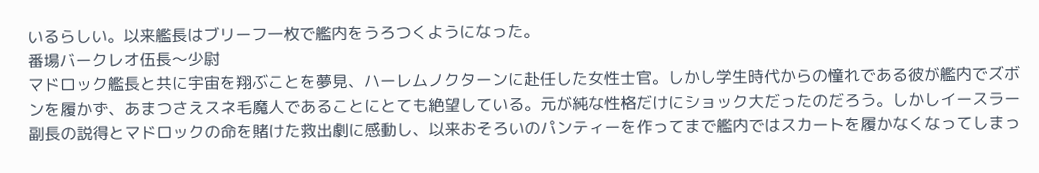いるらしい。以来艦長はブリーフ一枚で艦内をうろつくようになった。
番場バークレオ伍長〜少尉
マドロック艦長と共に宇宙を翔ぶことを夢見、ハーレムノクターンに赴任した女性士官。しかし学生時代からの憧れである彼が艦内でズボンを履かず、あまつさえスネ毛魔人であることにとても絶望している。元が純な性格だけにショック大だったのだろう。しかしイースラー副長の説得とマドロックの命を賭けた救出劇に感動し、以来おそろいのパンティーを作ってまで艦内ではスカートを履かなくなってしまっ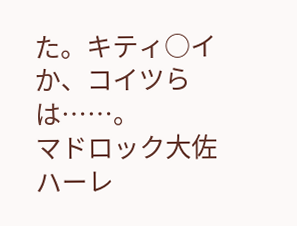た。キティ○イか、コイツらは……。
マドロック大佐
ハーレ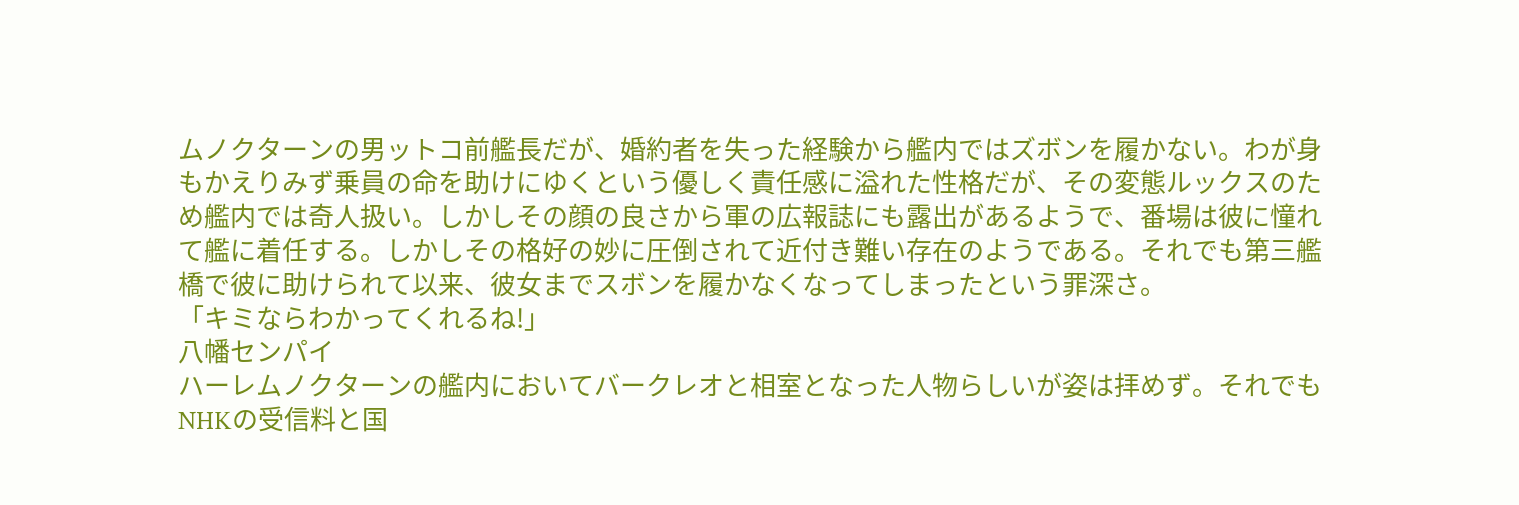ムノクターンの男ットコ前艦長だが、婚約者を失った経験から艦内ではズボンを履かない。わが身もかえりみず乗員の命を助けにゆくという優しく責任感に溢れた性格だが、その変態ルックスのため艦内では奇人扱い。しかしその顔の良さから軍の広報誌にも露出があるようで、番場は彼に憧れて艦に着任する。しかしその格好の妙に圧倒されて近付き難い存在のようである。それでも第三艦橋で彼に助けられて以来、彼女までスボンを履かなくなってしまったという罪深さ。
「キミならわかってくれるね!」
八幡センパイ
ハーレムノクターンの艦内においてバークレオと相室となった人物らしいが姿は拝めず。それでもNHKの受信料と国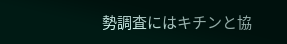勢調査にはキチンと協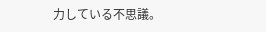力している不思議。